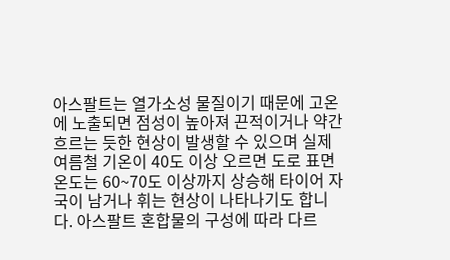아스팔트는 열가소성 물질이기 때문에 고온에 노출되면 점성이 높아져 끈적이거나 약간 흐르는 듯한 현상이 발생할 수 있으며 실제 여름철 기온이 40도 이상 오르면 도로 표면 온도는 60~70도 이상까지 상승해 타이어 자국이 남거나 휘는 현상이 나타나기도 합니다. 아스팔트 혼합물의 구성에 따라 다르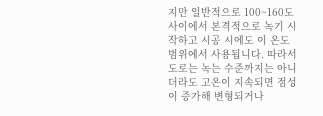지만 일반적으로 100~160도 사이에서 본격적으로 녹기 시작하고 시공 시에도 이 온도 범위에서 사용됩니다. 따라서 도로는 녹는 수준까지는 아니더라도 고온이 지속되면 점성이 증가해 변형되거나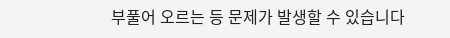부풀어 오르는 등 문제가 발생할 수 있습니다